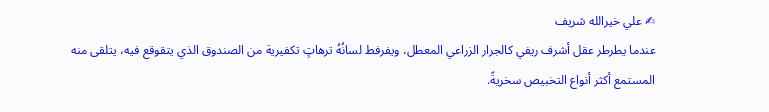✍ علي خيرالله شريف
عندما يطرطر عقل أشرف ريفي كالجرار الزراعي المعطل، ويفرفط لسانُهُ ترهاتٍ تكفيرية من الصندوق الذي يتقوقع فيه، يتلقى منه المستمع أكثر أنواع التخبيص سخريةً.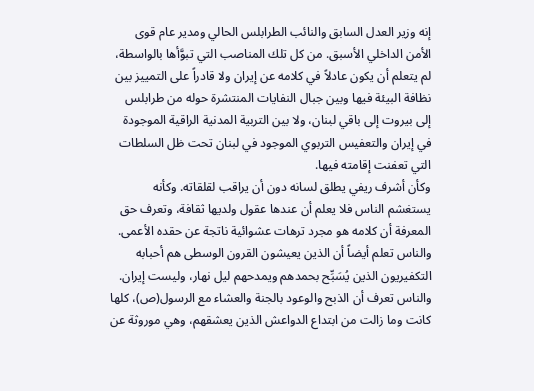إنه وزير العدل السابق والنائب الطرابلس الحالي ومدير عام قوى الأمن الداخلي الأسبق. من كل تلك المناصب التي تبوَّأها بالواسطة، لم يتعلم أن يكون عادلاً في كلامه عن إيران ولا قادراً على التمييز بين نظافة البيئة فيها وبين جبال النفايات المنتشرة حوله من طرابلس إلى بيروت إلى باقي لبنان، ولا بين التربية المدنية الراقية الموجودة في إيران والتعفيس التربوي الموجود في لبنان تحت ظل السلطات التي تعفنت إقامته فيها.
وكأن أشرف ريفي يطلق لسانه دون أن يراقب لقلقاته. وكأنه يستغشم الناس فلا يعلم أن عندها عقول ولديها ثقافة، وتعرف حق المعرفة أن كلامه هو مجرد ترهات عشوائية ناتجة عن حقده الأعمى. والناس تعلم أيضاً أن الذين يعيشون القرون الوسطى هم أحبابه التكفيريون الذين يُسَبِّح بحمدهم ويمدحهم ليل نهار، وليست إيران.
والناس تعرف أن الذبح والوعود بالجنة والعشاء مع الرسول(ص)، كلها كانت وما زالت من ابتداع الدواعش الذين يعشقهم، وهي موروثة عن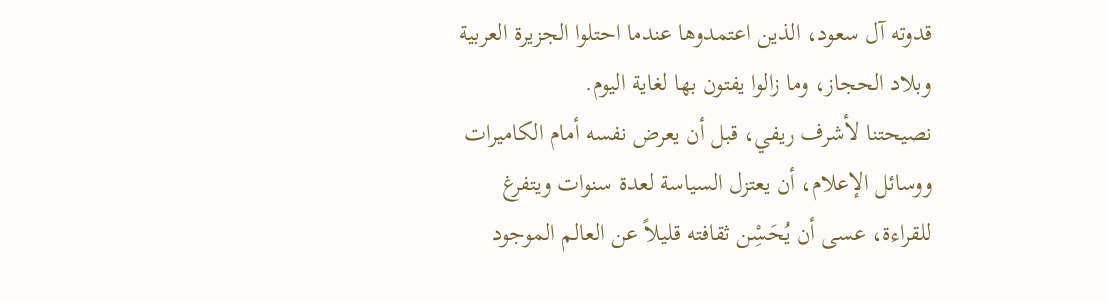قدوته آل سعود، الذين اعتمدوها عندما احتلوا الجزيرة العربية وبلاد الحجاز، وما زالوا يفتون بها لغاية اليوم.
نصيحتنا لأشرف ريفي، قبل أن يعرض نفسه أمام الكاميرات ووسائل الإعلام، أن يعتزل السياسة لعدة سنوات ويتفرغ للقراءة، عسى أن يُحَسِْن ثقافته قليلاً عن العالم الموجود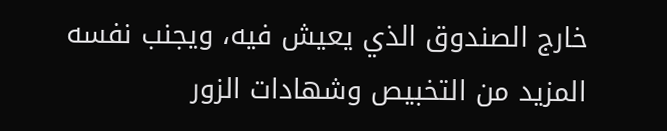خارج الصندوق الذي يعيش فيه، ويجنب نفسه المزيد من التخبيص وشهادات الزور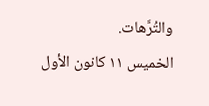والتُرَّهات.
الخميس ١١ كانون الأول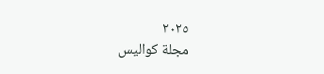٢٠٢٥
مجلة كواليس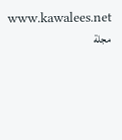www.kawalees.net مجلة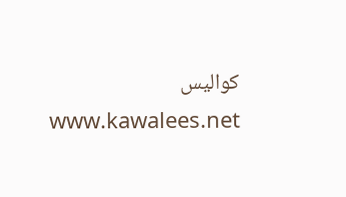كواليس www.kawalees.net